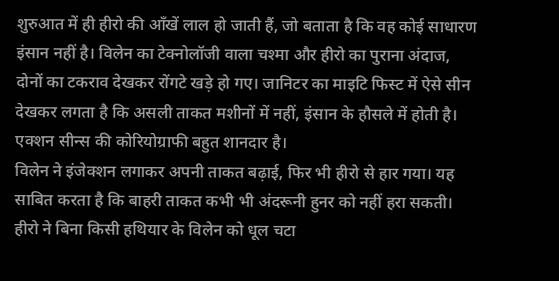शुरुआत में ही हीरो की आँखें लाल हो जाती हैं, जो बताता है कि वह कोई साधारण इंसान नहीं है। विलेन का टेक्नोलॉजी वाला चश्मा और हीरो का पुराना अंदाज, दोनों का टकराव देखकर रोंगटे खड़े हो गए। जानिटर का माइटि फिस्ट में ऐसे सीन देखकर लगता है कि असली ताकत मशीनों में नहीं, इंसान के हौसले में होती है। एक्शन सीन्स की कोरियोग्राफी बहुत शानदार है।
विलेन ने इंजेक्शन लगाकर अपनी ताकत बढ़ाई, फिर भी हीरो से हार गया। यह साबित करता है कि बाहरी ताकत कभी भी अंदरूनी हुनर को नहीं हरा सकती। हीरो ने बिना किसी हथियार के विलेन को धूल चटा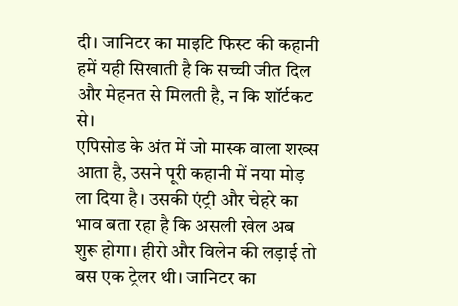दी। जानिटर का माइटि फिस्ट की कहानी हमें यही सिखाती है कि सच्ची जीत दिल और मेहनत से मिलती है, न कि शॉर्टकट से।
एपिसोड के अंत में जो मास्क वाला शख्स आता है, उसने पूरी कहानी में नया मोड़ ला दिया है। उसकी एंट्री और चेहरे का भाव बता रहा है कि असली खेल अब शुरू होगा। हीरो और विलेन की लड़ाई तो बस एक ट्रेलर थी। जानिटर का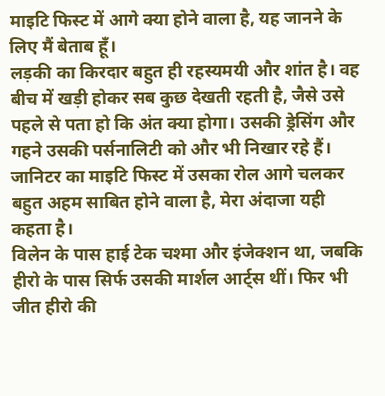माइटि फिस्ट में आगे क्या होने वाला है, यह जानने के लिए मैं बेताब हूँ।
लड़की का किरदार बहुत ही रहस्यमयी और शांत है। वह बीच में खड़ी होकर सब कुछ देखती रहती है, जैसे उसे पहले से पता हो कि अंत क्या होगा। उसकी ड्रेसिंग और गहने उसकी पर्सनालिटी को और भी निखार रहे हैं। जानिटर का माइटि फिस्ट में उसका रोल आगे चलकर बहुत अहम साबित होने वाला है, मेरा अंदाजा यही कहता है।
विलेन के पास हाई टेक चश्मा और इंजेक्शन था, जबकि हीरो के पास सिर्फ उसकी मार्शल आर्ट्स थीं। फिर भी जीत हीरो की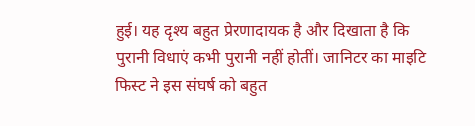हुई। यह दृश्य बहुत प्रेरणादायक है और दिखाता है कि पुरानी विधाएं कभी पुरानी नहीं होतीं। जानिटर का माइटि फिस्ट ने इस संघर्ष को बहुत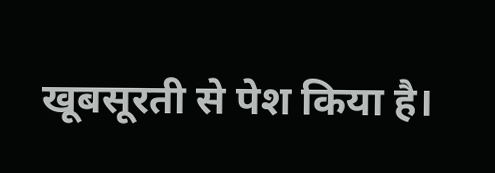खूबसूरती से पेश किया है।